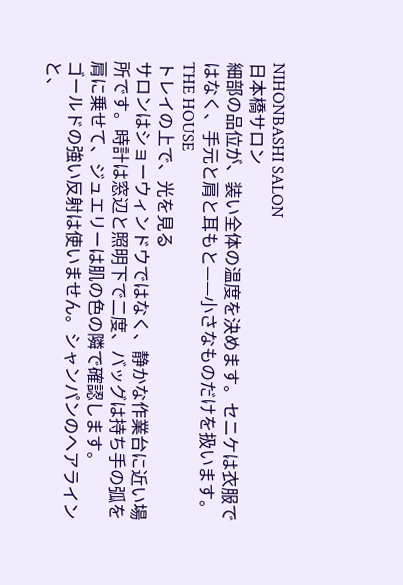NIHONBASHI SALON
日本橋サロン
細部の品位が、装い全体の温度を決めます。セニケは衣服ではなく、手元と肩と耳もと——小さなものだけを扱います。
THE HOUSE
トレイの上で、光を見る
サロンはショーウィンドウではなく、静かな作業台に近い場所です。時計は窓辺と照明下で二度、バッグは持ち手の弧を肩に乗せて、ジュエリーは肌の色の隣で確認します。
ゴールドの強い反射は使いません。シャンパンのヘアラインと、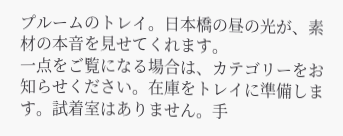プルームのトレイ。日本橋の昼の光が、素材の本音を見せてくれます。
一点をご覧になる場合は、カテゴリーをお知らせください。在庫をトレイに準備します。試着室はありません。手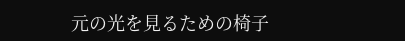元の光を見るための椅子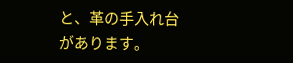と、革の手入れ台があります。